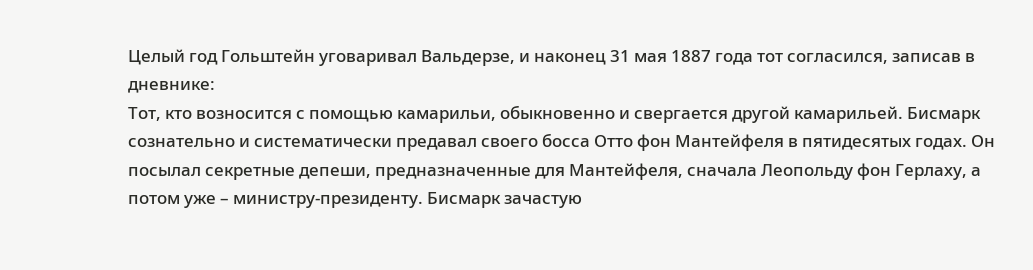Целый год Гольштейн уговаривал Вальдерзе, и наконец 31 мая 1887 года тот согласился, записав в дневнике:
Тот, кто возносится с помощью камарильи, обыкновенно и свергается другой камарильей. Бисмарк сознательно и систематически предавал своего босса Отто фон Мантейфеля в пятидесятых годах. Он посылал секретные депеши, предназначенные для Мантейфеля, сначала Леопольду фон Герлаху, а потом уже – министру-президенту. Бисмарк зачастую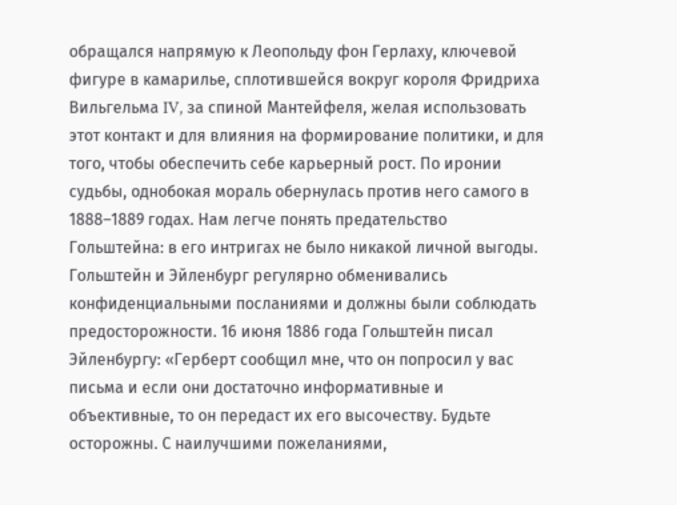обращался напрямую к Леопольду фон Герлаху, ключевой фигуре в камарилье, сплотившейся вокруг короля Фридриха Вильгельма IV, за спиной Мантейфеля, желая использовать этот контакт и для влияния на формирование политики, и для того, чтобы обеспечить себе карьерный рост. По иронии судьбы, однобокая мораль обернулась против него самого в 1888–1889 годах. Нам легче понять предательство Гольштейна: в его интригах не было никакой личной выгоды. Гольштейн и Эйленбург регулярно обменивались конфиденциальными посланиями и должны были соблюдать предосторожности. 16 июня 1886 года Гольштейн писал Эйленбургу: «Герберт сообщил мне, что он попросил у вас письма и если они достаточно информативные и объективные, то он передаст их его высочеству. Будьте осторожны. С наилучшими пожеланиями,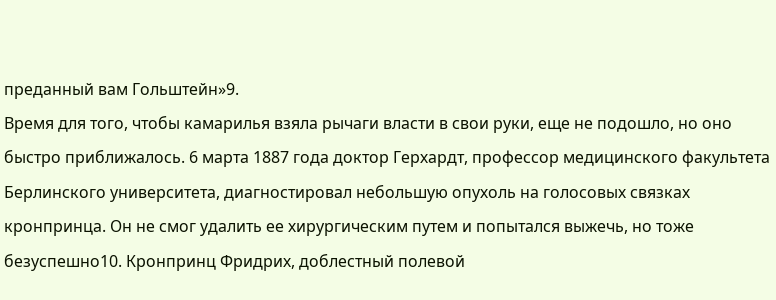преданный вам Гольштейн»9.
Время для того, чтобы камарилья взяла рычаги власти в свои руки, еще не подошло, но оно быстро приближалось. 6 марта 1887 года доктор Герхардт, профессор медицинского факультета Берлинского университета, диагностировал небольшую опухоль на голосовых связках кронпринца. Он не смог удалить ее хирургическим путем и попытался выжечь, но тоже безуспешно10. Кронпринц Фридрих, доблестный полевой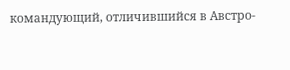командующий, отличившийся в Австро-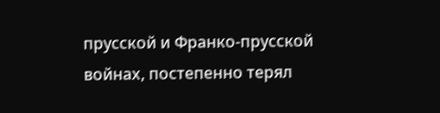прусской и Франко-прусской войнах, постепенно терял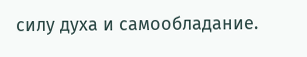силу духа и самообладание.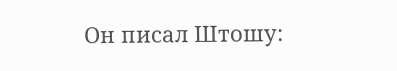Он писал Штошу: